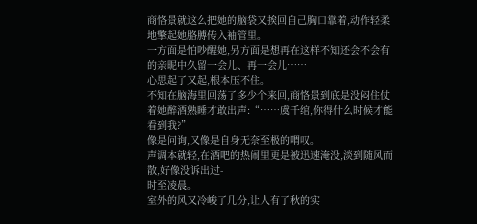商恪景就这么把她的脑袋又挨回自己胸口靠着,动作轻柔地擎起她胳膊传入袖管里。
一方面是怕吵醒她,另方面是想再在这样不知还会不会有的亲昵中久留一会儿、再一会儿……
心思起了又起,根本压不住。
不知在脑海里回荡了多少个来回,商恪景到底是没闷住仗着她醉酒熟睡才敢出声:“……虞千绾,你得什么时候才能看到我?”
像是问询,又像是自身无奈至极的喟叹。
声调本就轻,在酒吧的热闹里更是被迅速淹没,淡到随风而散,好像没诉出过-
时至凌晨。
室外的风又冷峻了几分,让人有了秋的实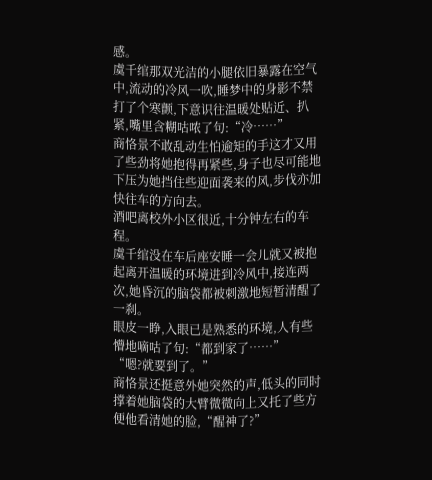感。
虞千绾那双光洁的小腿依旧暴露在空气中,流动的冷风一吹,睡梦中的身影不禁打了个寒颤,下意识往温暖处贴近、扒紧,嘴里含糊咕哝了句:“冷……”
商恪景不敢乱动生怕逾矩的手这才又用了些劲将她抱得再紧些,身子也尽可能地下压为她挡住些迎面袭来的风,步伐亦加快往车的方向去。
酒吧离校外小区很近,十分钟左右的车程。
虞千绾没在车后座安睡一会儿就又被抱起离开温暖的环境进到冷风中,接连两次,她昏沉的脑袋都被刺激地短暂清醒了一刹。
眼皮一睁,入眼已是熟悉的环境,人有些懵地嘀咕了句:“都到家了……”
“嗯?就要到了。”
商恪景还挺意外她突然的声,低头的同时撑着她脑袋的大臂微微向上又托了些方便他看清她的脸,“醒神了?”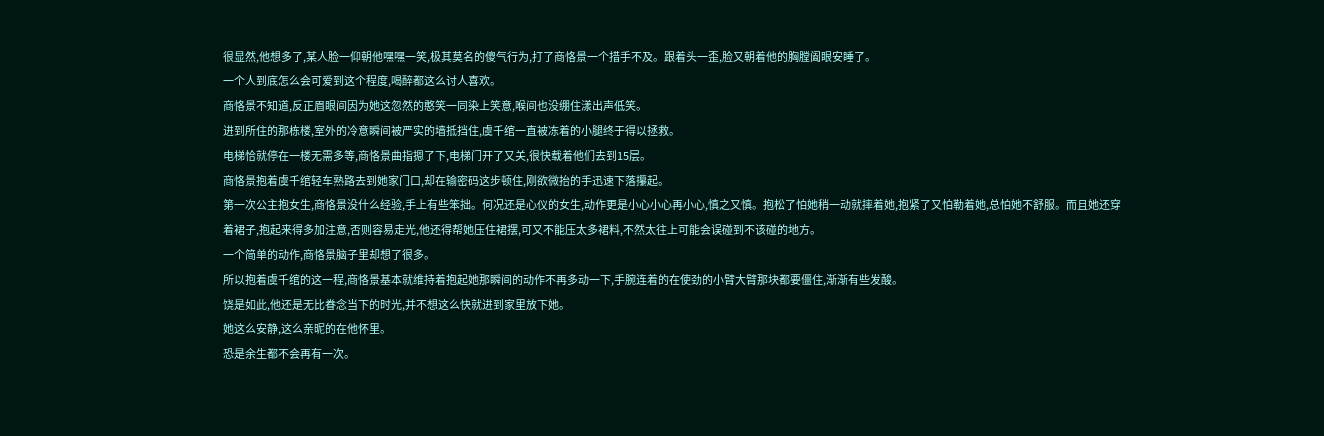很显然,他想多了,某人脸一仰朝他嘿嘿一笑,极其莫名的傻气行为,打了商恪景一个措手不及。跟着头一歪,脸又朝着他的胸膛阖眼安睡了。
一个人到底怎么会可爱到这个程度,喝醉都这么讨人喜欢。
商恪景不知道,反正眉眼间因为她这忽然的憨笑一同染上笑意,喉间也没绷住漾出声低笑。
进到所住的那栋楼,室外的冷意瞬间被严实的墙抵挡住,虞千绾一直被冻着的小腿终于得以拯救。
电梯恰就停在一楼无需多等,商恪景曲指摁了下,电梯门开了又关,很快载着他们去到15层。
商恪景抱着虞千绾轻车熟路去到她家门口,却在输密码这步顿住,刚欲微抬的手迅速下落攥起。
第一次公主抱女生,商恪景没什么经验,手上有些笨拙。何况还是心仪的女生,动作更是小心小心再小心,慎之又慎。抱松了怕她稍一动就摔着她,抱紧了又怕勒着她,总怕她不舒服。而且她还穿着裙子,抱起来得多加注意,否则容易走光,他还得帮她压住裙摆,可又不能压太多裙料,不然太往上可能会误碰到不该碰的地方。
一个简单的动作,商恪景脑子里却想了很多。
所以抱着虞千绾的这一程,商恪景基本就维持着抱起她那瞬间的动作不再多动一下,手腕连着的在使劲的小臂大臂那块都要僵住,渐渐有些发酸。
饶是如此,他还是无比眷念当下的时光,并不想这么快就进到家里放下她。
她这么安静,这么亲昵的在他怀里。
恐是余生都不会再有一次。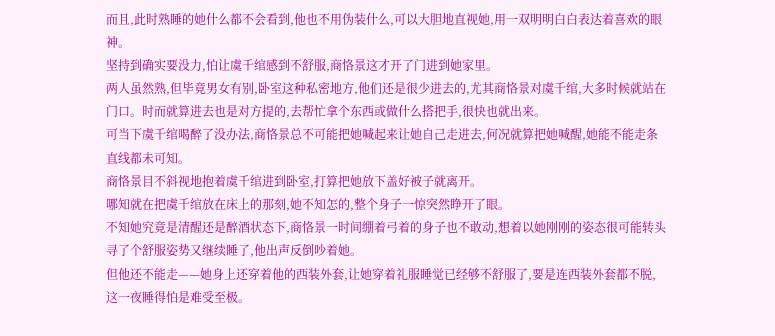而且,此时熟睡的她什么都不会看到,他也不用伪装什么,可以大胆地直视她,用一双明明白白表达着喜欢的眼神。
坚持到确实要没力,怕让虞千绾感到不舒服,商恪景这才开了门进到她家里。
两人虽然熟,但毕竟男女有别,卧室这种私密地方,他们还是很少进去的,尤其商恪景对虞千绾,大多时候就站在门口。时而就算进去也是对方提的,去帮忙拿个东西或做什么搭把手,很快也就出来。
可当下虞千绾喝醉了没办法,商恪景总不可能把她喊起来让她自己走进去,何况就算把她喊醒,她能不能走条直线都未可知。
商恪景目不斜视地抱着虞千绾进到卧室,打算把她放下盖好被子就离开。
哪知就在把虞千绾放在床上的那刻,她不知怎的,整个身子一惊突然睁开了眼。
不知她究竟是清醒还是醉酒状态下,商恪景一时间绷着弓着的身子也不敢动,想着以她刚刚的姿态很可能转头寻了个舒服姿势又继续睡了,他出声反倒吵着她。
但他还不能走——她身上还穿着他的西装外套,让她穿着礼服睡觉已经够不舒服了,要是连西装外套都不脱,这一夜睡得怕是难受至极。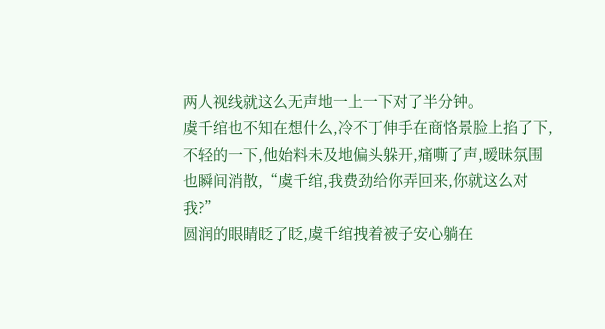两人视线就这么无声地一上一下对了半分钟。
虞千绾也不知在想什么,冷不丁伸手在商恪景脸上掐了下,不轻的一下,他始料未及地偏头躲开,痛嘶了声,暧昧氛围也瞬间消散,“虞千绾,我费劲给你弄回来,你就这么对我?”
圆润的眼睛眨了眨,虞千绾拽着被子安心躺在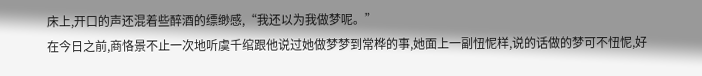床上,开口的声还混着些醉酒的缥缈感,“我还以为我做梦呢。”
在今日之前,商恪景不止一次地听虞千绾跟他说过她做梦梦到常桦的事,她面上一副忸怩样,说的话做的梦可不忸怩,好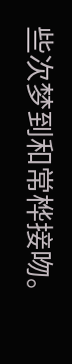些次梦到和常桦接吻。